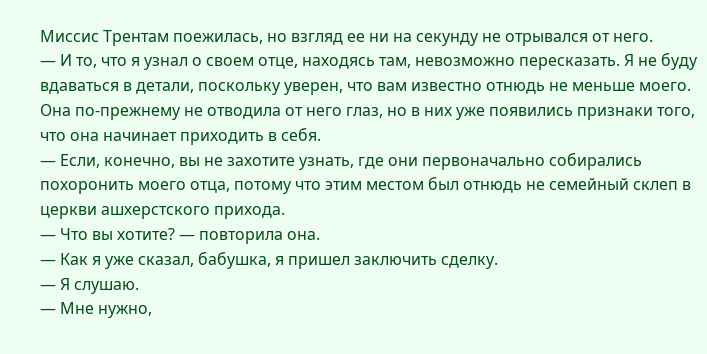Миссис Трентам поежилась, но взгляд ее ни на секунду не отрывался от него.
— И то, что я узнал о своем отце, находясь там, невозможно пересказать. Я не буду вдаваться в детали, поскольку уверен, что вам известно отнюдь не меньше моего.
Она по-прежнему не отводила от него глаз, но в них уже появились признаки того, что она начинает приходить в себя.
— Если, конечно, вы не захотите узнать, где они первоначально собирались похоронить моего отца, потому что этим местом был отнюдь не семейный склеп в церкви ашхерстского прихода.
— Что вы хотите? — повторила она.
— Как я уже сказал, бабушка, я пришел заключить сделку.
— Я слушаю.
— Мне нужно,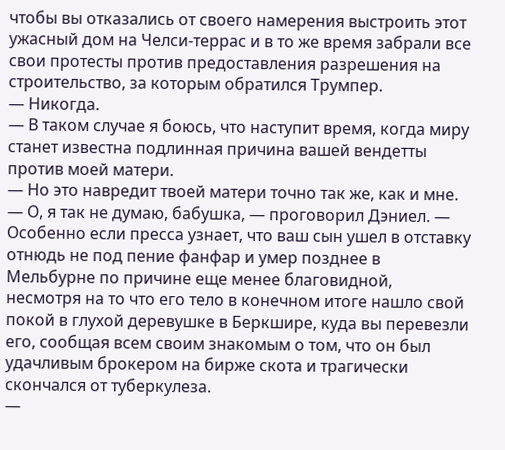чтобы вы отказались от своего намерения выстроить этот ужасный дом на Челси-террас и в то же время забрали все свои протесты против предоставления разрешения на строительство, за которым обратился Трумпер.
— Никогда.
— В таком случае я боюсь, что наступит время, когда миру станет известна подлинная причина вашей вендетты против моей матери.
— Но это навредит твоей матери точно так же, как и мне.
— О, я так не думаю, бабушка, — проговорил Дэниел. — Особенно если пресса узнает, что ваш сын ушел в отставку отнюдь не под пение фанфар и умер позднее в Мельбурне по причине еще менее благовидной, несмотря на то что его тело в конечном итоге нашло свой покой в глухой деревушке в Беркшире, куда вы перевезли его, сообщая всем своим знакомым о том, что он был удачливым брокером на бирже скота и трагически скончался от туберкулеза.
—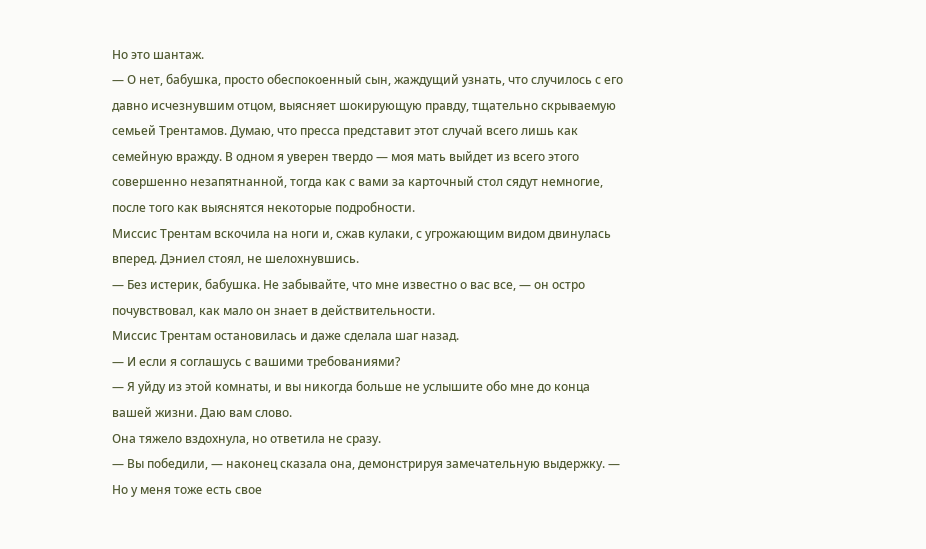Но это шантаж.
— О нет, бабушка, просто обеспокоенный сын, жаждущий узнать, что случилось с его давно исчезнувшим отцом, выясняет шокирующую правду, тщательно скрываемую семьей Трентамов. Думаю, что пресса представит этот случай всего лишь как семейную вражду. В одном я уверен твердо — моя мать выйдет из всего этого совершенно незапятнанной, тогда как с вами за карточный стол сядут немногие, после того как выяснятся некоторые подробности.
Миссис Трентам вскочила на ноги и, сжав кулаки, с угрожающим видом двинулась вперед. Дэниел стоял, не шелохнувшись.
— Без истерик, бабушка. Не забывайте, что мне известно о вас все, — он остро почувствовал, как мало он знает в действительности.
Миссис Трентам остановилась и даже сделала шаг назад.
— И если я соглашусь с вашими требованиями?
— Я уйду из этой комнаты, и вы никогда больше не услышите обо мне до конца вашей жизни. Даю вам слово.
Она тяжело вздохнула, но ответила не сразу.
— Вы победили, — наконец сказала она, демонстрируя замечательную выдержку. — Но у меня тоже есть свое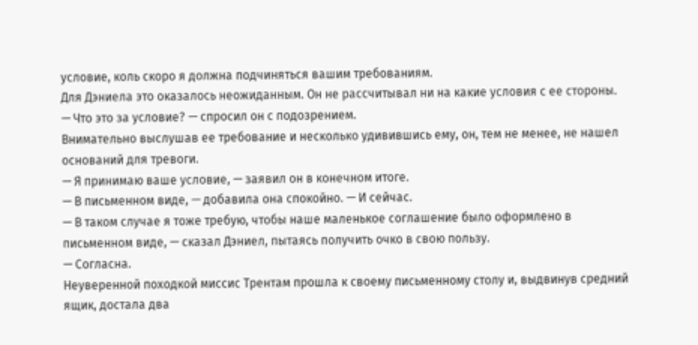условие, коль скоро я должна подчиняться вашим требованиям.
Для Дэниела это оказалось неожиданным. Он не рассчитывал ни на какие условия с ее стороны.
— Что это за условие? — спросил он с подозрением.
Внимательно выслушав ее требование и несколько удивившись ему, он, тем не менее, не нашел оснований для тревоги.
— Я принимаю ваше условие, — заявил он в конечном итоге.
— В письменном виде, — добавила она спокойно. — И сейчас.
— В таком случае я тоже требую, чтобы наше маленькое соглашение было оформлено в письменном виде, — сказал Дэниел, пытаясь получить очко в свою пользу.
— Согласна.
Неуверенной походкой миссис Трентам прошла к своему письменному столу и, выдвинув средний ящик, достала два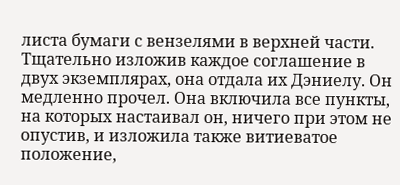листа бумаги с вензелями в верхней части. Тщательно изложив каждое соглашение в двух экземплярах, она отдала их Дэниелу. Он медленно прочел. Она включила все пункты, на которых настаивал он, ничего при этом не опустив, и изложила также витиеватое положение,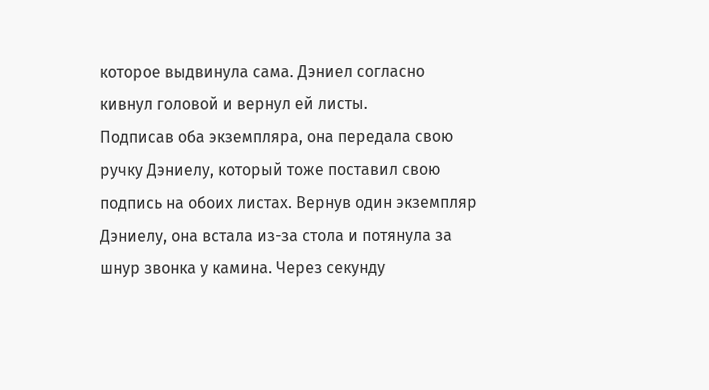которое выдвинула сама. Дэниел согласно кивнул головой и вернул ей листы.
Подписав оба экземпляра, она передала свою ручку Дэниелу, который тоже поставил свою подпись на обоих листах. Вернув один экземпляр Дэниелу, она встала из-за стола и потянула за шнур звонка у камина. Через секунду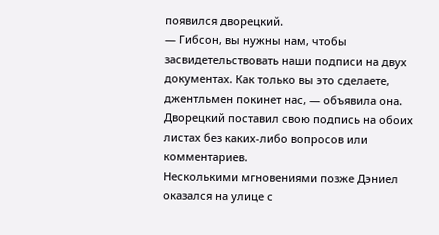появился дворецкий.
— Гибсон, вы нужны нам, чтобы засвидетельствовать наши подписи на двух документах. Как только вы это сделаете, джентльмен покинет нас, — объявила она. Дворецкий поставил свою подпись на обоих листах без каких-либо вопросов или комментариев.
Несколькими мгновениями позже Дэниел оказался на улице с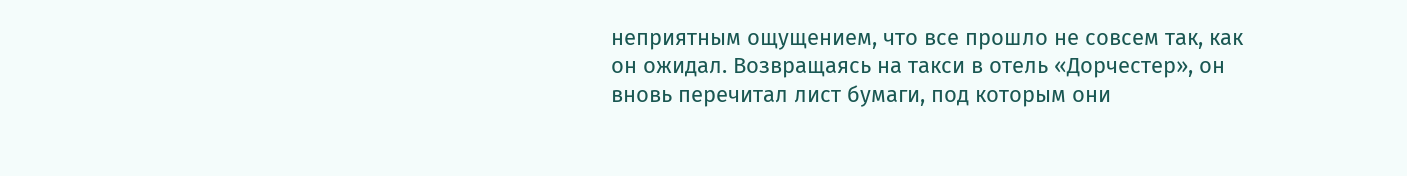неприятным ощущением, что все прошло не совсем так, как он ожидал. Возвращаясь на такси в отель «Дорчестер», он вновь перечитал лист бумаги, под которым они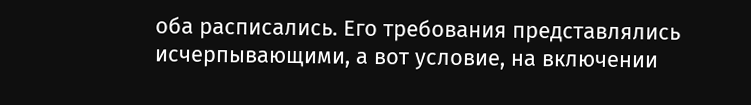оба расписались. Его требования представлялись исчерпывающими, а вот условие, на включении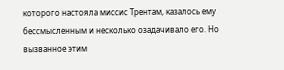которого настояла миссис Трентам, казалось ему бессмысленным и несколько озадачивало его. Но вызванное этим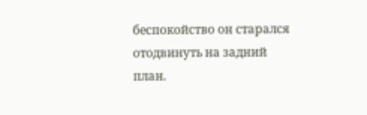беспокойство он старался отодвинуть на задний план.